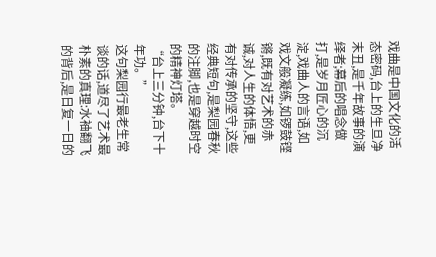戏曲是中国文化的活态密码,台上的生旦净末丑,是千年故事的演绎者;幕后的唱念做打,是岁月匠心的沉淀,戏曲人的言语,如戏文般凝练,如锣鼓铿锵,既有对艺术的赤诚,对人生的体悟,更有对传承的坚守,这些经典短句,是梨园春秋的注脚,也是穿越时空的精神灯塔。
“台上三分钟,台下十年功。”
这句梨园行最老生常谈的话,道尽了艺术最朴素的真理:水袖翻飞的背后,是日复一日的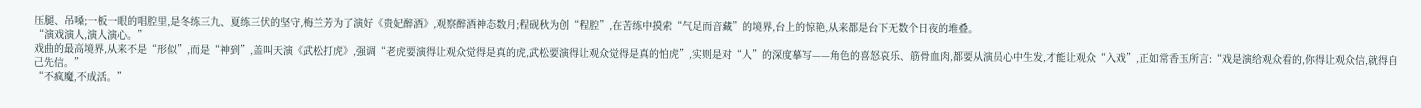压腿、吊嗓;一板一眼的唱腔里,是冬练三九、夏练三伏的坚守,梅兰芳为了演好《贵妃醉酒》,观察醉酒神态数月;程砚秋为创“程腔”,在苦练中摸索“气足而音藏”的境界,台上的惊艳,从来都是台下无数个日夜的堆叠。
“演戏演人,演人演心。”
戏曲的最高境界,从来不是“形似”,而是“神到”,盖叫天演《武松打虎》,强调“老虎要演得让观众觉得是真的虎,武松要演得让观众觉得是真的怕虎”,实则是对“人”的深度摹写——角色的喜怒哀乐、筋骨血肉,都要从演员心中生发,才能让观众“入戏”,正如常香玉所言:“戏是演给观众看的,你得让观众信,就得自己先信。”
“不疯魔,不成活。”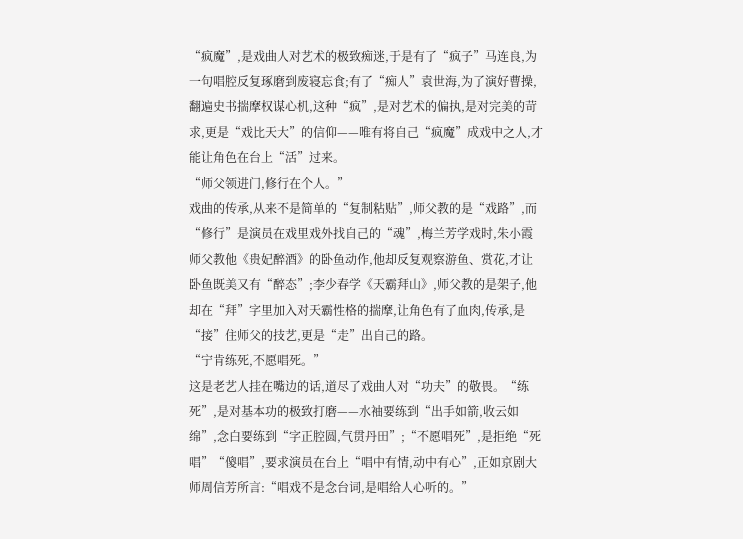“疯魔”,是戏曲人对艺术的极致痴迷,于是有了“疯子”马连良,为一句唱腔反复琢磨到废寝忘食;有了“痴人”袁世海,为了演好曹操,翻遍史书揣摩权谋心机,这种“疯”,是对艺术的偏执,是对完美的苛求,更是“戏比天大”的信仰——唯有将自己“疯魔”成戏中之人,才能让角色在台上“活”过来。
“师父领进门,修行在个人。”
戏曲的传承,从来不是简单的“复制粘贴”,师父教的是“戏路”,而“修行”是演员在戏里戏外找自己的“魂”,梅兰芳学戏时,朱小霞师父教他《贵妃醉酒》的卧鱼动作,他却反复观察游鱼、赏花,才让卧鱼既美又有“醉态”;李少春学《天霸拜山》,师父教的是架子,他却在“拜”字里加入对天霸性格的揣摩,让角色有了血肉,传承,是“接”住师父的技艺,更是“走”出自己的路。
“宁肯练死,不愿唱死。”
这是老艺人挂在嘴边的话,道尽了戏曲人对“功夫”的敬畏。“练死”,是对基本功的极致打磨——水袖要练到“出手如箭,收云如绵”,念白要练到“字正腔圆,气贯丹田”;“不愿唱死”,是拒绝“死唱”“傻唱”,要求演员在台上“唱中有情,动中有心”,正如京剧大师周信芳所言:“唱戏不是念台词,是唱给人心听的。”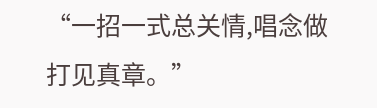“一招一式总关情,唱念做打见真章。”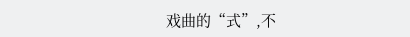戏曲的“式”,不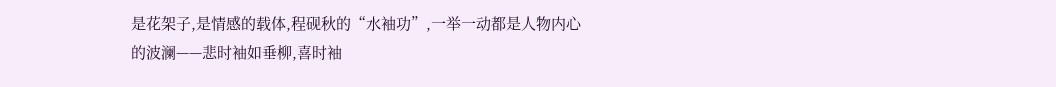是花架子,是情感的载体,程砚秋的“水袖功”,一举一动都是人物内心的波澜——悲时袖如垂柳,喜时袖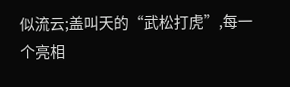似流云;盖叫天的“武松打虎”,每一个亮相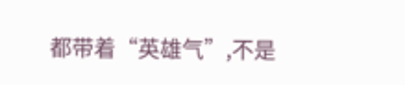都带着“英雄气”,不是